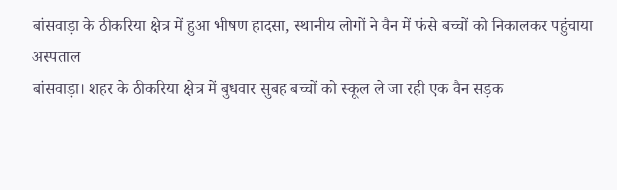बांसवाड़ा के ठीकरिया क्षेत्र में हुआ भीषण हादसा, स्थानीय लोगों ने वैन में फंसे बच्चों को निकालकर पहुंचाया अस्पताल
बांसवाड़ा। शहर के ठीकरिया क्षेत्र में बुधवार सुबह बच्चों को स्कूल ले जा रही एक वैन सड़क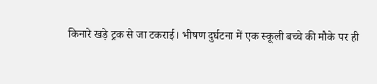किनारे खड़े ट्रक से जा टकराई। भीषण दुर्घटना में एक स्कूली बच्चे की मौके पर ही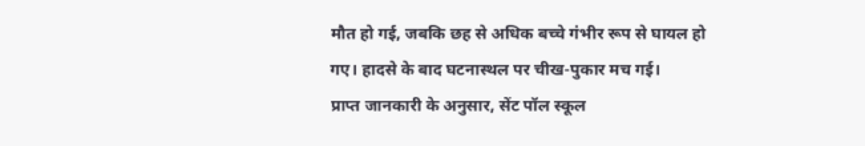मौत हो गई, जबकि छह से अधिक बच्चे गंभीर रूप से घायल हो गए। हादसे के बाद घटनास्थल पर चीख-पुकार मच गई।
प्राप्त जानकारी के अनुसार, सेंट पॉल स्कूल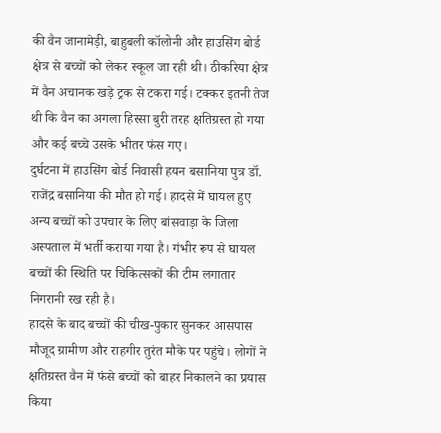की वैन जानामेड़ी, बाहुबली कॉलोनी और हाउसिंग बोर्ड क्षेत्र से बच्चों को लेकर स्कूल जा रही थी। ठीकरिया क्षेत्र में वैन अचानक खड़े ट्रक से टकरा गई। टक्कर इतनी तेज थी कि वैन का अगला हिस्सा बुरी तरह क्षतिग्रस्त हो गया और कई बच्चे उसके भीतर फंस गए।
दुर्घटना में हाउसिंग बोर्ड निवासी हयन बसानिया पुत्र डॉ. राजेंद्र बसानिया की मौत हो गई। हादसे में घायल हुए अन्य बच्चों को उपचार के लिए बांसवाड़ा के जिला अस्पताल में भर्ती कराया गया है। गंभीर रूप से घायल बच्चों की स्थिति पर चिकित्सकों की टीम लगातार निगरानी रख रही है।
हादसे के बाद बच्चों की चीख-पुकार सुनकर आसपास मौजूद ग्रामीण और राहगीर तुरंत मौके पर पहुंचे। लोगों ने क्षतिग्रस्त वैन में फंसे बच्चों को बाहर निकालने का प्रयास किया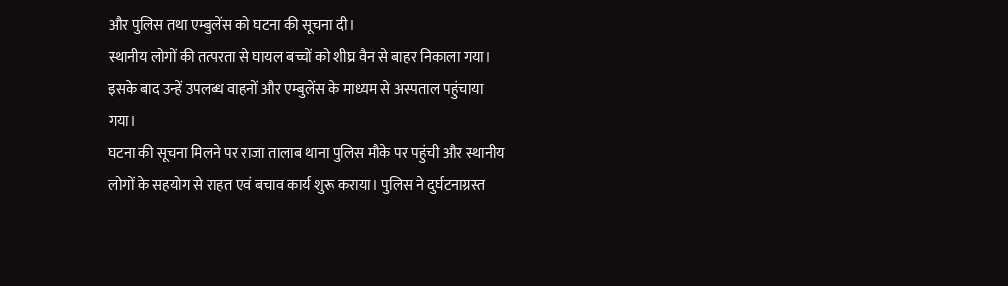और पुलिस तथा एम्बुलेंस को घटना की सूचना दी।
स्थानीय लोगों की तत्परता से घायल बच्चों को शीघ्र वैन से बाहर निकाला गया। इसके बाद उन्हें उपलब्ध वाहनों और एम्बुलेंस के माध्यम से अस्पताल पहुंचाया गया।
घटना की सूचना मिलने पर राजा तालाब थाना पुलिस मौके पर पहुंची और स्थानीय लोगों के सहयोग से राहत एवं बचाव कार्य शुरू कराया। पुलिस ने दुर्घटनाग्रस्त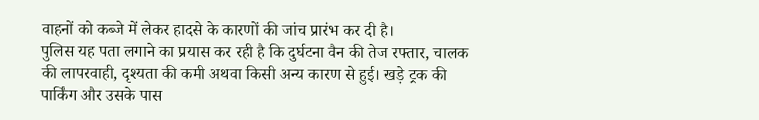वाहनों को कब्जे में लेकर हादसे के कारणों की जांच प्रारंभ कर दी है।
पुलिस यह पता लगाने का प्रयास कर रही है कि दुर्घटना वैन की तेज रफ्तार, चालक की लापरवाही, दृश्यता की कमी अथवा किसी अन्य कारण से हुई। खड़े ट्रक की पार्किंग और उसके पास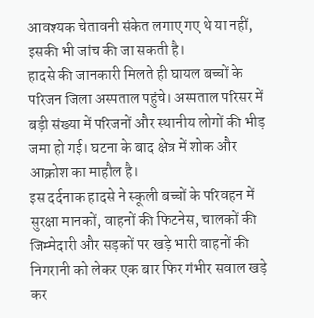आवश्यक चेतावनी संकेत लगाए गए थे या नहीं, इसकी भी जांच की जा सकती है।
हादसे की जानकारी मिलते ही घायल बच्चों के परिजन जिला अस्पताल पहुंचे। अस्पताल परिसर में बड़ी संख्या में परिजनों और स्थानीय लोगों की भीड़ जमा हो गई। घटना के बाद क्षेत्र में शोक और आक्रोश का माहौल है।
इस दर्दनाक हादसे ने स्कूली बच्चों के परिवहन में सुरक्षा मानकों, वाहनों की फिटनेस, चालकों की जिम्मेदारी और सड़कों पर खड़े भारी वाहनों की निगरानी को लेकर एक बार फिर गंभीर सवाल खड़े कर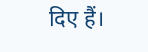दिए हैं।